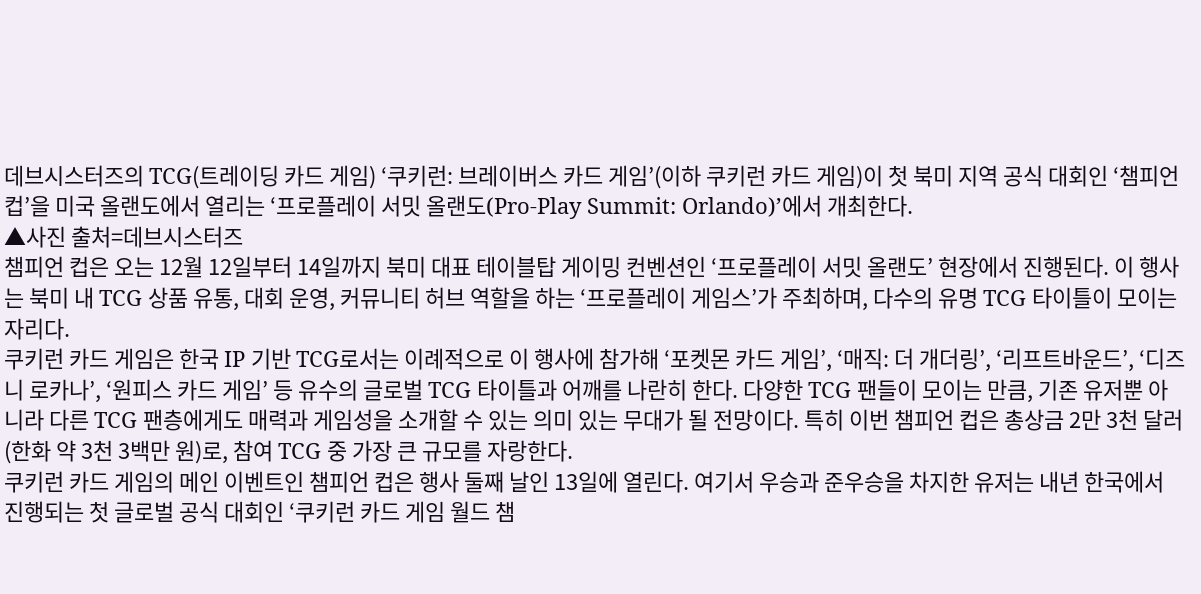데브시스터즈의 TCG(트레이딩 카드 게임) ‘쿠키런: 브레이버스 카드 게임’(이하 쿠키런 카드 게임)이 첫 북미 지역 공식 대회인 ‘챔피언 컵’을 미국 올랜도에서 열리는 ‘프로플레이 서밋 올랜도(Pro-Play Summit: Orlando)’에서 개최한다.
▲사진 출처=데브시스터즈
챔피언 컵은 오는 12월 12일부터 14일까지 북미 대표 테이블탑 게이밍 컨벤션인 ‘프로플레이 서밋 올랜도’ 현장에서 진행된다. 이 행사는 북미 내 TCG 상품 유통, 대회 운영, 커뮤니티 허브 역할을 하는 ‘프로플레이 게임스’가 주최하며, 다수의 유명 TCG 타이틀이 모이는 자리다.
쿠키런 카드 게임은 한국 IP 기반 TCG로서는 이례적으로 이 행사에 참가해 ‘포켓몬 카드 게임’, ‘매직: 더 개더링’, ‘리프트바운드’, ‘디즈니 로카나’, ‘원피스 카드 게임’ 등 유수의 글로벌 TCG 타이틀과 어깨를 나란히 한다. 다양한 TCG 팬들이 모이는 만큼, 기존 유저뿐 아니라 다른 TCG 팬층에게도 매력과 게임성을 소개할 수 있는 의미 있는 무대가 될 전망이다. 특히 이번 챔피언 컵은 총상금 2만 3천 달러(한화 약 3천 3백만 원)로, 참여 TCG 중 가장 큰 규모를 자랑한다.
쿠키런 카드 게임의 메인 이벤트인 챔피언 컵은 행사 둘째 날인 13일에 열린다. 여기서 우승과 준우승을 차지한 유저는 내년 한국에서 진행되는 첫 글로벌 공식 대회인 ‘쿠키런 카드 게임 월드 챔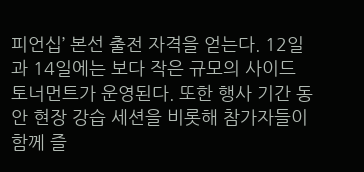피언십’ 본선 출전 자격을 얻는다. 12일과 14일에는 보다 작은 규모의 사이드 토너먼트가 운영된다. 또한 행사 기간 동안 현장 강습 세션을 비롯해 참가자들이 함께 즐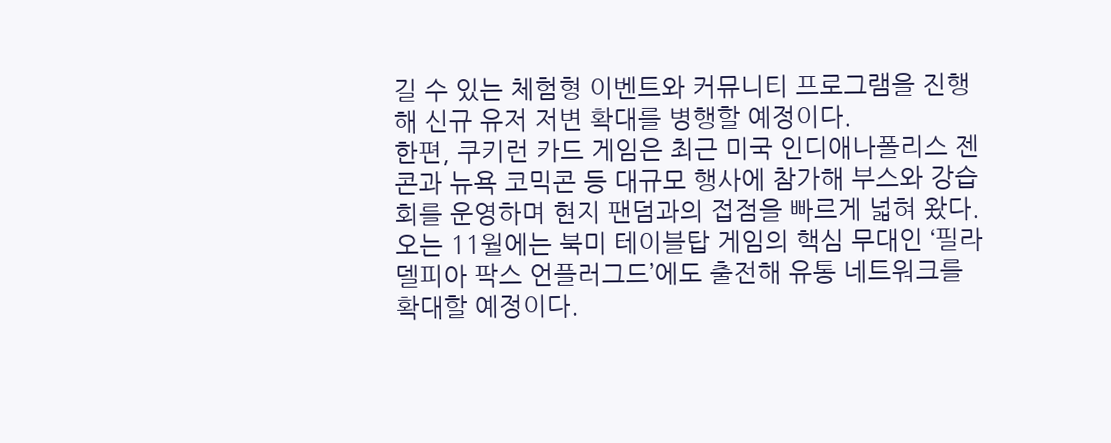길 수 있는 체험형 이벤트와 커뮤니티 프로그램을 진행해 신규 유저 저변 확대를 병행할 예정이다.
한편, 쿠키런 카드 게임은 최근 미국 인디애나폴리스 젠콘과 뉴욕 코믹콘 등 대규모 행사에 참가해 부스와 강습회를 운영하며 현지 팬덤과의 접점을 빠르게 넓혀 왔다. 오는 11월에는 북미 테이블탑 게임의 핵심 무대인 ‘필라델피아 팍스 언플러그드’에도 출전해 유통 네트워크를 확대할 예정이다.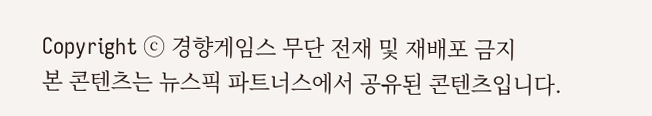Copyright ⓒ 경향게임스 무단 전재 및 재배포 금지
본 콘텐츠는 뉴스픽 파트너스에서 공유된 콘텐츠입니다.